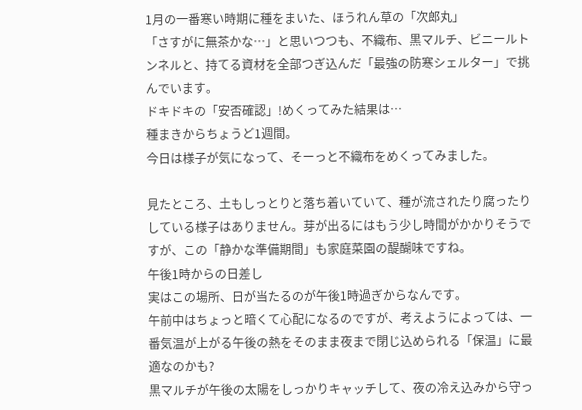1月の一番寒い時期に種をまいた、ほうれん草の「次郎丸」
「さすがに無茶かな…」と思いつつも、不織布、黒マルチ、ビニールトンネルと、持てる資材を全部つぎ込んだ「最強の防寒シェルター」で挑んでいます。
ドキドキの「安否確認」!めくってみた結果は…
種まきからちょうど1週間。
今日は様子が気になって、そーっと不織布をめくってみました。

見たところ、土もしっとりと落ち着いていて、種が流されたり腐ったりしている様子はありません。芽が出るにはもう少し時間がかかりそうですが、この「静かな準備期間」も家庭菜園の醍醐味ですね。
午後1時からの日差し
実はこの場所、日が当たるのが午後1時過ぎからなんです。
午前中はちょっと暗くて心配になるのですが、考えようによっては、一番気温が上がる午後の熱をそのまま夜まで閉じ込められる「保温」に最適なのかも?
黒マルチが午後の太陽をしっかりキャッチして、夜の冷え込みから守っ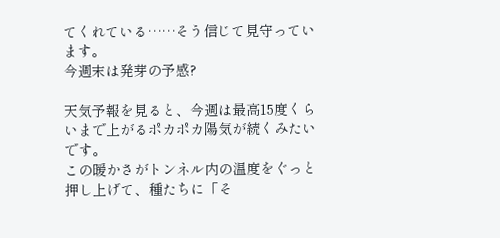てくれている……そう信じて見守っています。
今週末は発芽の予感?

天気予報を見ると、今週は最高15度くらいまで上がるポカポカ陽気が続くみたいです。
この暖かさがトンネル内の温度をぐっと押し上げて、種たちに「そ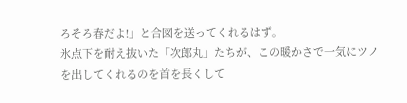ろそろ春だよ!」と合図を送ってくれるはず。
氷点下を耐え抜いた「次郎丸」たちが、この暖かさで一気にツノを出してくれるのを首を長くして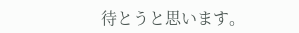待とうと思います。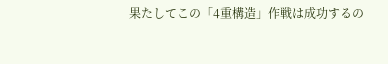果たしてこの「4重構造」作戦は成功するの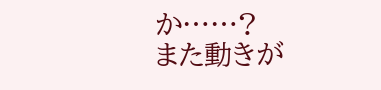か……?
また動きが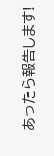あったら報告します!